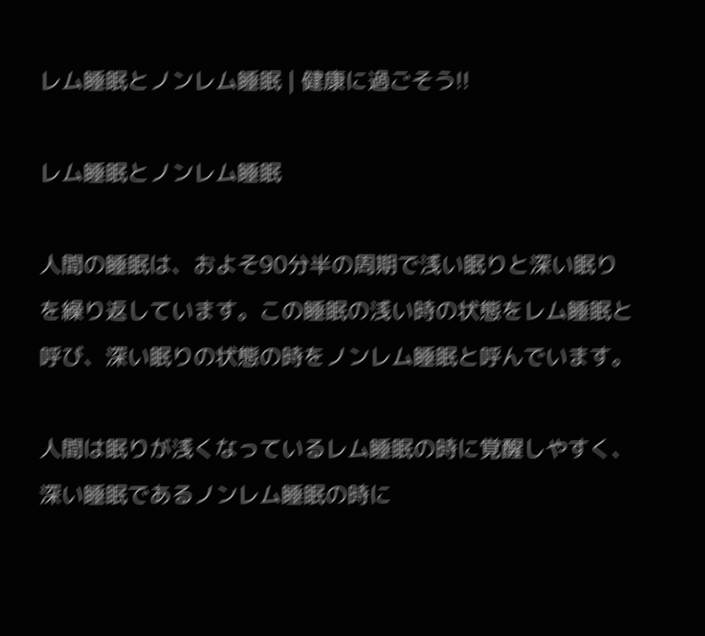レム睡眠とノンレム睡眠 | 健康に過ごそう!!

レム睡眠とノンレム睡眠

人間の睡眠は、およそ90分半の周期で浅い眠りと深い眠りを繰り返しています。この睡眠の浅い時の状態をレム睡眠と呼び、深い眠りの状態の時をノンレム睡眠と呼んでいます。

人間は眠りが浅くなっているレム睡眠の時に覚醒しやすく、深い睡眠であるノンレム睡眠の時に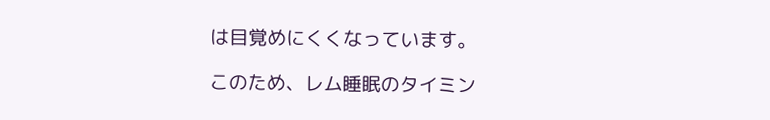は目覚めにくくなっています。

このため、レム睡眠のタイミン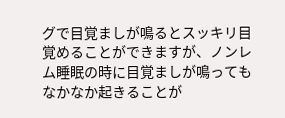グで目覚ましが鳴るとスッキリ目覚めることができますが、ノンレム睡眠の時に目覚ましが鳴ってもなかなか起きることが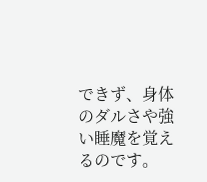できず、身体のダルさや強い睡魔を覚えるのです。